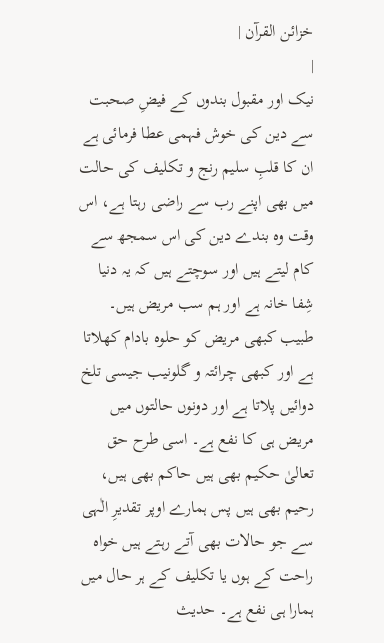خزائن القرآن |
|
نیک اور مقبول بندوں کے فیضِ صحبت سے دین کی خوش فہمی عطا فرمائی ہے ان کا قلبِ سلیم رنج و تکلیف کی حالت میں بھی اپنے رب سے راضی رہتا ہے، اس وقت وہ بندے دین کی اس سمجھ سے کام لیتے ہیں اور سوچتے ہیں کہ یہ دنیا شِفا خانہ ہے اور ہم سب مریض ہیں۔ طبیب کبھی مریض کو حلوہ بادام کھلاتا ہے اور کبھی چرائتہ و گلونیب جیسی تلخ دوائیں پلاتا ہے اور دونوں حالتوں میں مریض ہی کا نفع ہے۔ اسی طرح حق تعالیٰ حکیم بھی ہیں حاکم بھی ہیں، رحیم بھی ہیں پس ہمارے اوپر تقدیرِ الٰہی سے جو حالات بھی آتے رہتے ہیں خواہ راحت کے ہوں یا تکلیف کے ہر حال میں ہمارا ہی نفع ہے۔ حدیث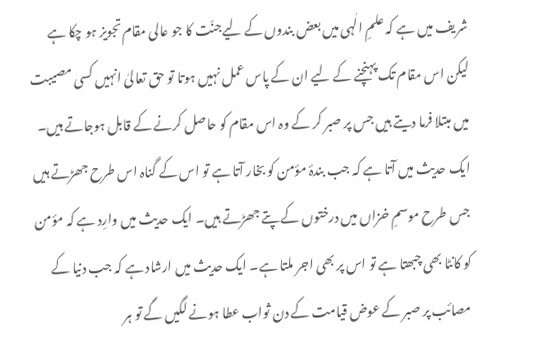شریف میں ہے کہ علمِ الٰہی میں بعض بندوں کے لیےجنّت کا جو عالی مقام تجویز ہو چکا ہے لیکن اس مقام تک پہنچنے کے لیے ان کے پاس عمل نہیں ہوتا تو حق تعالیٰ انہیں کسی مصیبت میں مبتلا فرما دیتے ہیں جس پر صبر کر کے وہ اس مقام کو حاصل کرنے کے قابل ہوجاتے ہیں۔ ایک حدیث میں آتا ہے کہ جب بندۂ مؤمن کو بخار آتا ہے تو اس کے گناہ اس طرح جھڑتے ہیں جس طرح موسمِ خزاں میں درختوں کے پتے جھڑتے ہیں۔ ایک حدیث میں وارِد ہے کہ مؤمن کو کانٹا بھی چبھتا ہے تو اس پر بھی اجر ملتا ہے۔ ایک حدیث میں ارشاد ہے کہ جب دنیا کے مصائب پر صبر کے عوض قیامت کے دن ثواب عطا ہونے لگیں گے تو ہر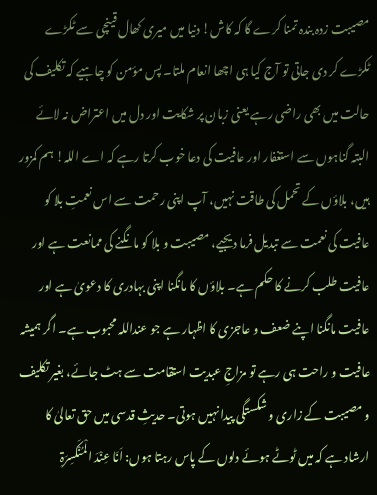مصیبت زدہ بندہ تمنا کرے گا کہ کاش! دنیا میں میری کھال قینچی سے ٹکڑے ٹکڑے کر دی جاتی تو آج کیا ہی اچھا انعام ملتا۔ پس مؤمن کو چاہیے کہ تکلیف کی حالت میں بھی راضی رہے یعنی زبان پر شکایت اور دل میں اعتراض نہ لائے البتہ گناہوں سے استغفار اور عافیت کی دعا خوب کرتا رہے کہ اے اللہ! ہم کمزور ہیں، بلاؤں کے تحمل کی طاقت نہیں، آپ اپنی رحمت سے اس نعمتِ بلا کو عافیت کی نعمت سے تبدیل فرما دیجیے، مصیبت و بلا کو مانگنے کی ممانعت ہے اور عافیت طلب کرنے کا حکم ہے۔ بلاؤں کا مانگنا اپنی بہادری کا دعویٰ ہے اور عافیت مانگنا اپنے ضعف و عاجزی کا اظہار ہے جو عنداللہ محبوب ہے۔ اگر ہمیشہ عافیت و راحت ہی رہے تو مزاجِ عبدیت استقامت سے ہٹ جائے، بغیر تکلیف و مصیبت کے زاری و شکستگی پیدا نہیں ہوتی۔ حدیثِ قدسی میں حق تعالیٰ کا ارشاد ہے کہ میں ٹوٹے ہوئے دلوں کے پاس رہتا ہوں: اَنَا عِنْدَ الْمُنْکَسِرَۃِ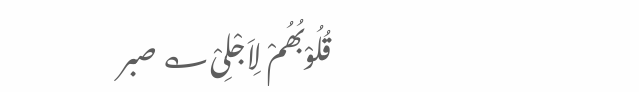قُلُوْبُھُمْ لِاَجْلِیْ؎ صبر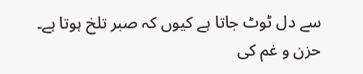سے دل ٹوٹ جاتا ہے کیوں کہ صبر تلخ ہوتا ہے۔ حزن و غم کی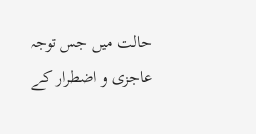حالت میں جس توجہ عاجزی و اضطرار کے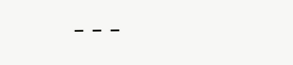---